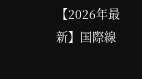【2026年最新】国際線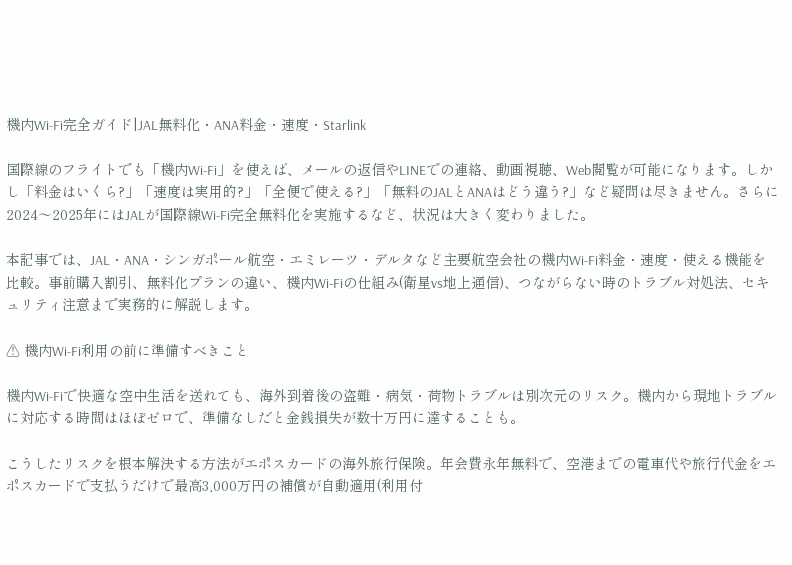機内Wi-Fi完全ガイド|JAL無料化・ANA料金・速度・Starlink

国際線のフライトでも「機内Wi-Fi」を使えば、メールの返信やLINEでの連絡、動画視聴、Web閲覧が可能になります。しかし「料金はいくら?」「速度は実用的?」「全便で使える?」「無料のJALとANAはどう違う?」など疑問は尽きません。さらに2024〜2025年にはJALが国際線Wi-Fi完全無料化を実施するなど、状況は大きく変わりました。

本記事では、JAL・ANA・シンガポール航空・エミレーツ・デルタなど主要航空会社の機内Wi-Fi料金・速度・使える機能を比較。事前購入割引、無料化プランの違い、機内Wi-Fiの仕組み(衛星vs地上通信)、つながらない時のトラブル対処法、セキュリティ注意まで実務的に解説します。

⚠ 機内Wi-Fi利用の前に準備すべきこと

機内Wi-Fiで快適な空中生活を送れても、海外到着後の盗難・病気・荷物トラブルは別次元のリスク。機内から現地トラブルに対応する時間はほぼゼロで、準備なしだと金銭損失が数十万円に達することも。

こうしたリスクを根本解決する方法がエポスカードの海外旅行保険。年会費永年無料で、空港までの電車代や旅行代金をエポスカードで支払うだけで最高3,000万円の補償が自動適用(利用付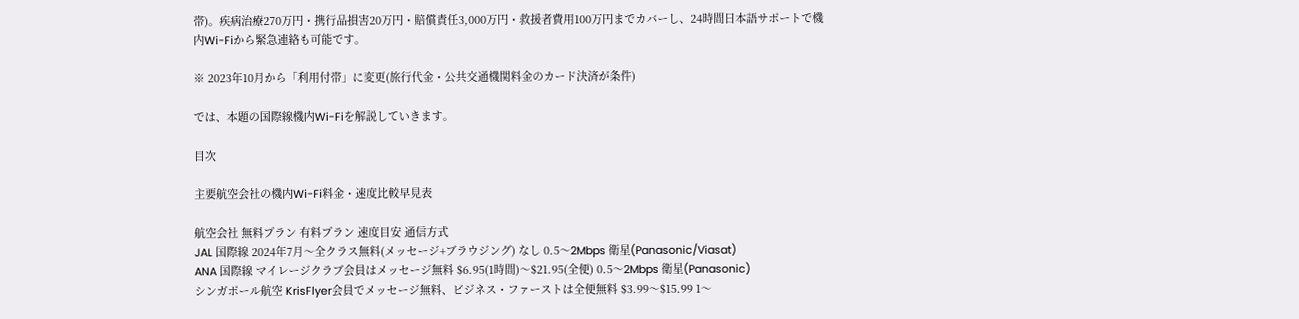帯)。疾病治療270万円・携行品損害20万円・賠償責任3,000万円・救援者費用100万円までカバーし、24時間日本語サポートで機内Wi-Fiから緊急連絡も可能です。

※ 2023年10月から「利用付帯」に変更(旅行代金・公共交通機関料金のカード決済が条件)

では、本題の国際線機内Wi-Fiを解説していきます。

目次

主要航空会社の機内Wi-Fi料金・速度比較早見表

航空会社 無料プラン 有料プラン 速度目安 通信方式
JAL 国際線 2024年7月〜全クラス無料(メッセージ+ブラウジング) なし 0.5〜2Mbps 衛星(Panasonic/Viasat)
ANA 国際線 マイレージクラブ会員はメッセージ無料 $6.95(1時間)〜$21.95(全便) 0.5〜2Mbps 衛星(Panasonic)
シンガポール航空 KrisFlyer会員でメッセージ無料、ビジネス・ファーストは全便無料 $3.99〜$15.99 1〜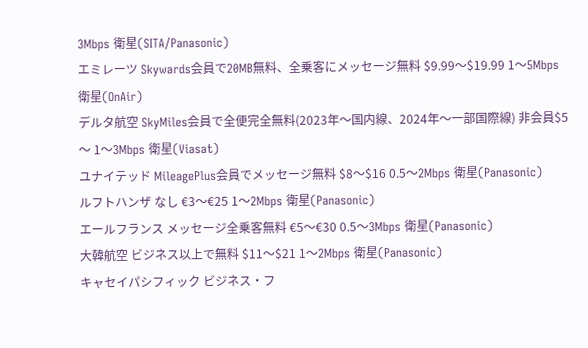3Mbps 衛星(SITA/Panasonic)
エミレーツ Skywards会員で20MB無料、全乗客にメッセージ無料 $9.99〜$19.99 1〜5Mbps 衛星(OnAir)
デルタ航空 SkyMiles会員で全便完全無料(2023年〜国内線、2024年〜一部国際線) 非会員$5〜 1〜3Mbps 衛星(Viasat)
ユナイテッド MileagePlus会員でメッセージ無料 $8〜$16 0.5〜2Mbps 衛星(Panasonic)
ルフトハンザ なし €3〜€25 1〜2Mbps 衛星(Panasonic)
エールフランス メッセージ全乗客無料 €5〜€30 0.5〜3Mbps 衛星(Panasonic)
大韓航空 ビジネス以上で無料 $11〜$21 1〜2Mbps 衛星(Panasonic)
キャセイパシフィック ビジネス・フ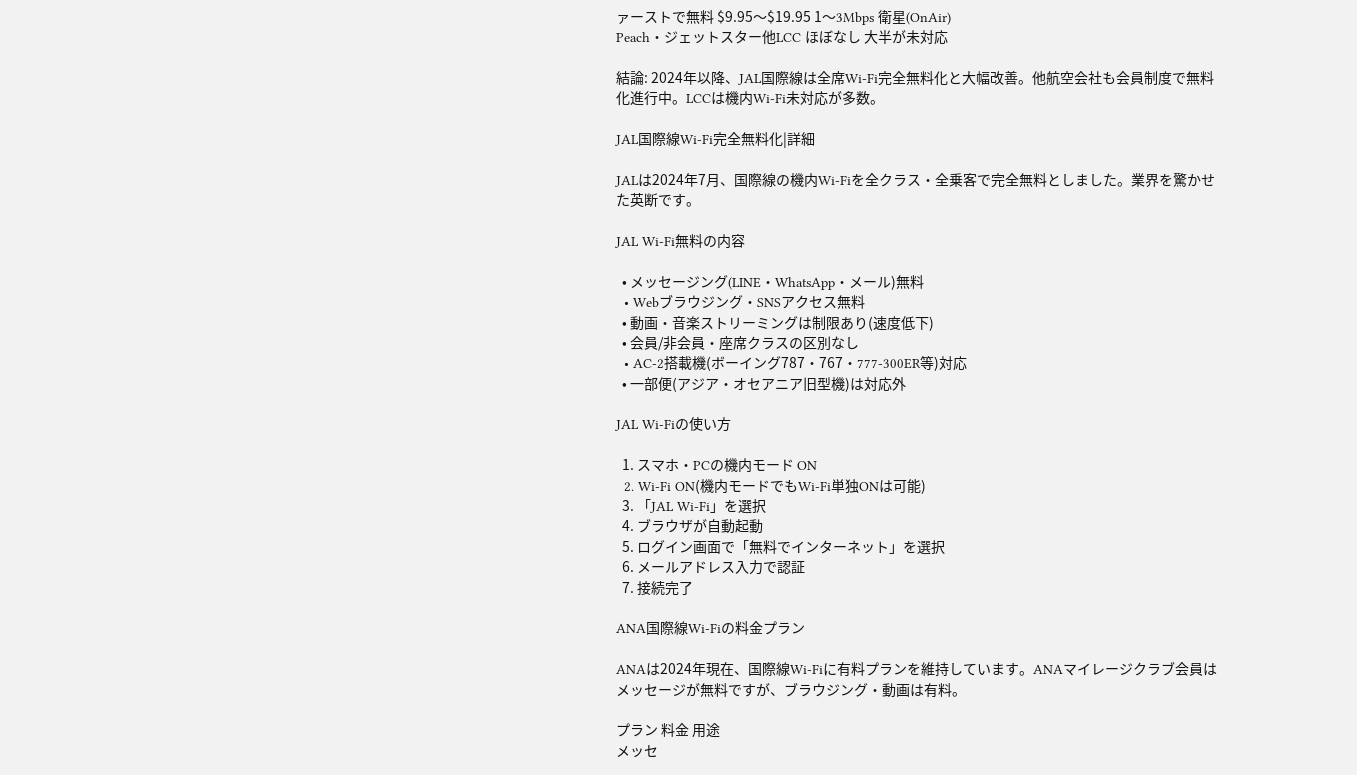ァーストで無料 $9.95〜$19.95 1〜3Mbps 衛星(OnAir)
Peach・ジェットスター他LCC ほぼなし 大半が未対応

結論: 2024年以降、JAL国際線は全席Wi-Fi完全無料化と大幅改善。他航空会社も会員制度で無料化進行中。LCCは機内Wi-Fi未対応が多数。

JAL国際線Wi-Fi完全無料化|詳細

JALは2024年7月、国際線の機内Wi-Fiを全クラス・全乗客で完全無料としました。業界を驚かせた英断です。

JAL Wi-Fi無料の内容

  • メッセージング(LINE・WhatsApp・メール)無料
  • Webブラウジング・SNSアクセス無料
  • 動画・音楽ストリーミングは制限あり(速度低下)
  • 会員/非会員・座席クラスの区別なし
  • AC-2搭載機(ボーイング787・767・777-300ER等)対応
  • 一部便(アジア・オセアニア旧型機)は対応外

JAL Wi-Fiの使い方

  1. スマホ・PCの機内モード ON
  2. Wi-Fi ON(機内モードでもWi-Fi単独ONは可能)
  3. 「JAL Wi-Fi」を選択
  4. ブラウザが自動起動
  5. ログイン画面で「無料でインターネット」を選択
  6. メールアドレス入力で認証
  7. 接続完了

ANA国際線Wi-Fiの料金プラン

ANAは2024年現在、国際線Wi-Fiに有料プランを維持しています。ANAマイレージクラブ会員はメッセージが無料ですが、ブラウジング・動画は有料。

プラン 料金 用途
メッセ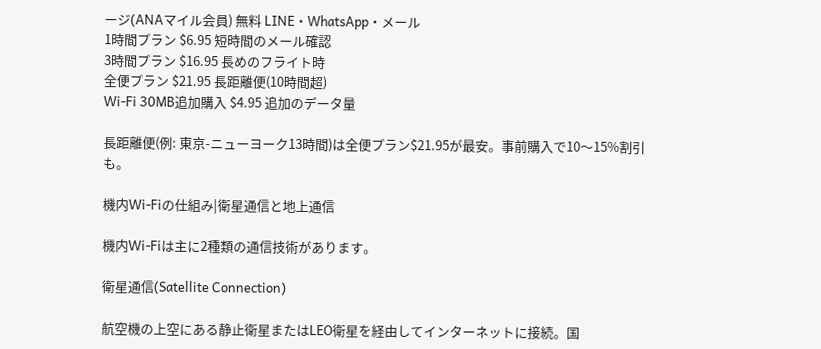ージ(ANAマイル会員) 無料 LINE・WhatsApp・メール
1時間プラン $6.95 短時間のメール確認
3時間プラン $16.95 長めのフライト時
全便プラン $21.95 長距離便(10時間超)
Wi-Fi 30MB追加購入 $4.95 追加のデータ量

長距離便(例: 東京-ニューヨーク13時間)は全便プラン$21.95が最安。事前購入で10〜15%割引も。

機内Wi-Fiの仕組み|衛星通信と地上通信

機内Wi-Fiは主に2種類の通信技術があります。

衛星通信(Satellite Connection)

航空機の上空にある静止衛星またはLEO衛星を経由してインターネットに接続。国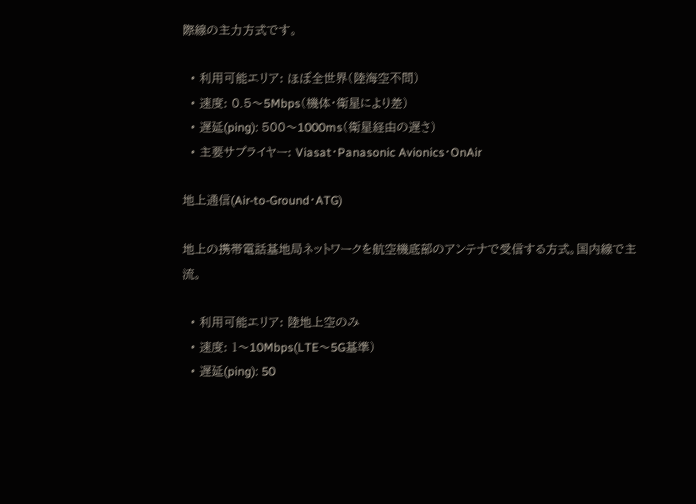際線の主力方式です。

  • 利用可能エリア: ほぼ全世界(陸海空不問)
  • 速度: 0.5〜5Mbps(機体・衛星により差)
  • 遅延(ping): 500〜1000ms(衛星経由の遅さ)
  • 主要サプライヤー: Viasat・Panasonic Avionics・OnAir

地上通信(Air-to-Ground・ATG)

地上の携帯電話基地局ネットワークを航空機底部のアンテナで受信する方式。国内線で主流。

  • 利用可能エリア: 陸地上空のみ
  • 速度: 1〜10Mbps(LTE〜5G基準)
  • 遅延(ping): 50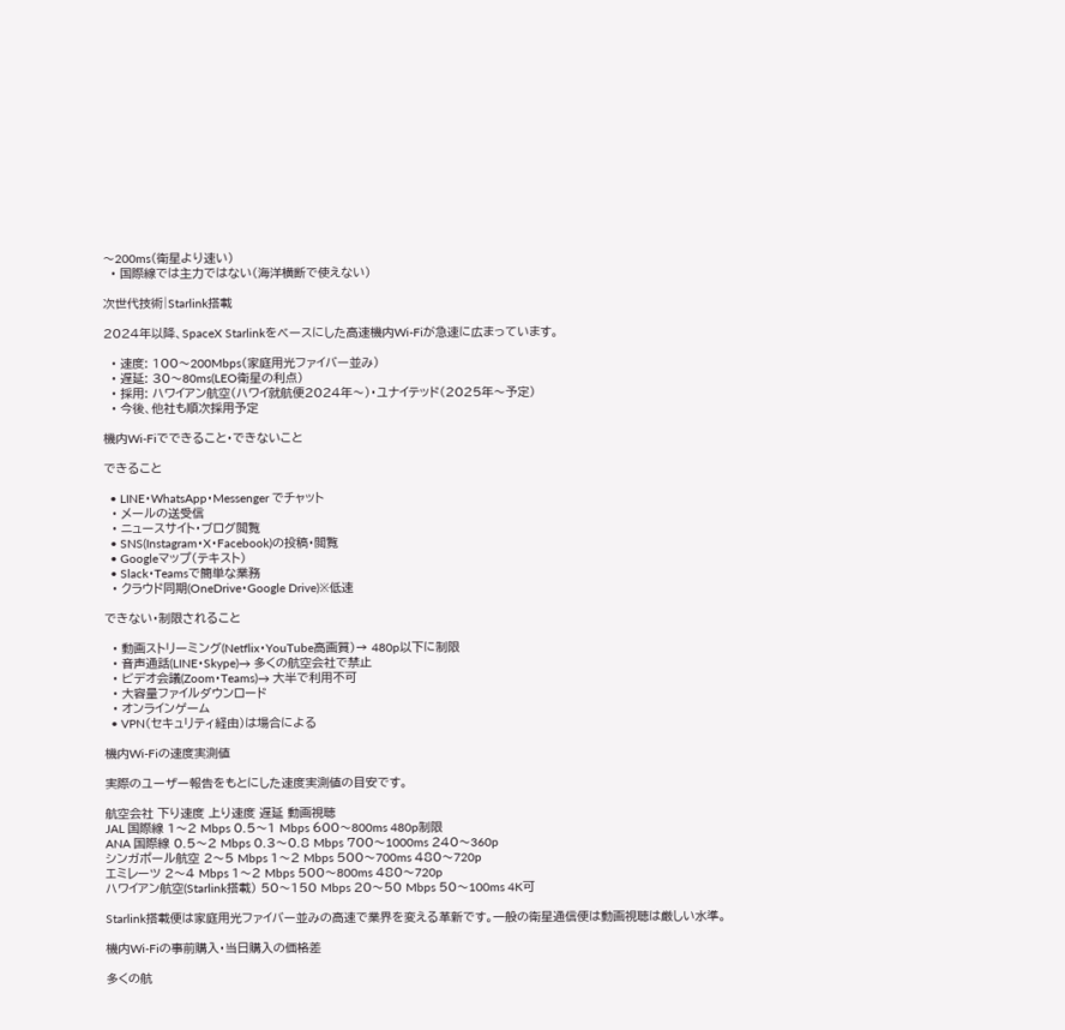〜200ms(衛星より速い)
  • 国際線では主力ではない(海洋横断で使えない)

次世代技術|Starlink搭載

2024年以降、SpaceX Starlinkをベースにした高速機内Wi-Fiが急速に広まっています。

  • 速度: 100〜200Mbps(家庭用光ファイバー並み)
  • 遅延: 30〜80ms(LEO衛星の利点)
  • 採用: ハワイアン航空(ハワイ就航便2024年〜)・ユナイテッド(2025年〜予定)
  • 今後、他社も順次採用予定

機内Wi-Fiでできること・できないこと

できること

  • LINE・WhatsApp・Messenger でチャット
  • メールの送受信
  • ニュースサイト・ブログ閲覧
  • SNS(Instagram・X・Facebook)の投稿・閲覧
  • Googleマップ(テキスト)
  • Slack・Teamsで簡単な業務
  • クラウド同期(OneDrive・Google Drive)※低速

できない・制限されること

  • 動画ストリーミング(Netflix・YouTube高画質)→ 480p以下に制限
  • 音声通話(LINE・Skype)→ 多くの航空会社で禁止
  • ビデオ会議(Zoom・Teams)→ 大半で利用不可
  • 大容量ファイルダウンロード
  • オンラインゲーム
  • VPN(セキュリティ経由)は場合による

機内Wi-Fiの速度実測値

実際のユーザー報告をもとにした速度実測値の目安です。

航空会社 下り速度 上り速度 遅延 動画視聴
JAL 国際線 1〜2 Mbps 0.5〜1 Mbps 600〜800ms 480p制限
ANA 国際線 0.5〜2 Mbps 0.3〜0.8 Mbps 700〜1000ms 240〜360p
シンガポール航空 2〜5 Mbps 1〜2 Mbps 500〜700ms 480〜720p
エミレーツ 2〜4 Mbps 1〜2 Mbps 500〜800ms 480〜720p
ハワイアン航空(Starlink搭載) 50〜150 Mbps 20〜50 Mbps 50〜100ms 4K可

Starlink搭載便は家庭用光ファイバー並みの高速で業界を変える革新です。一般の衛星通信便は動画視聴は厳しい水準。

機内Wi-Fiの事前購入・当日購入の価格差

多くの航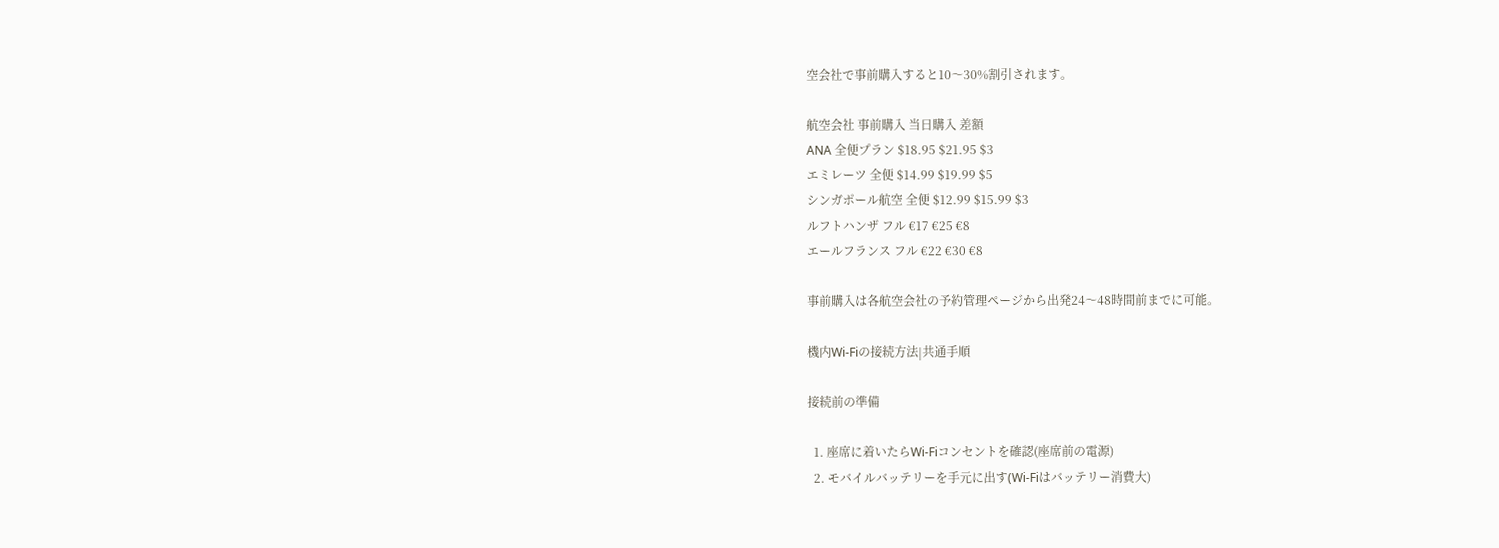空会社で事前購入すると10〜30%割引されます。

航空会社 事前購入 当日購入 差額
ANA 全便プラン $18.95 $21.95 $3
エミレーツ 全便 $14.99 $19.99 $5
シンガポール航空 全便 $12.99 $15.99 $3
ルフトハンザ フル €17 €25 €8
エールフランス フル €22 €30 €8

事前購入は各航空会社の予約管理ページから出発24〜48時間前までに可能。

機内Wi-Fiの接続方法|共通手順

接続前の準備

  1. 座席に着いたらWi-Fiコンセントを確認(座席前の電源)
  2. モバイルバッテリーを手元に出す(Wi-Fiはバッテリー消費大)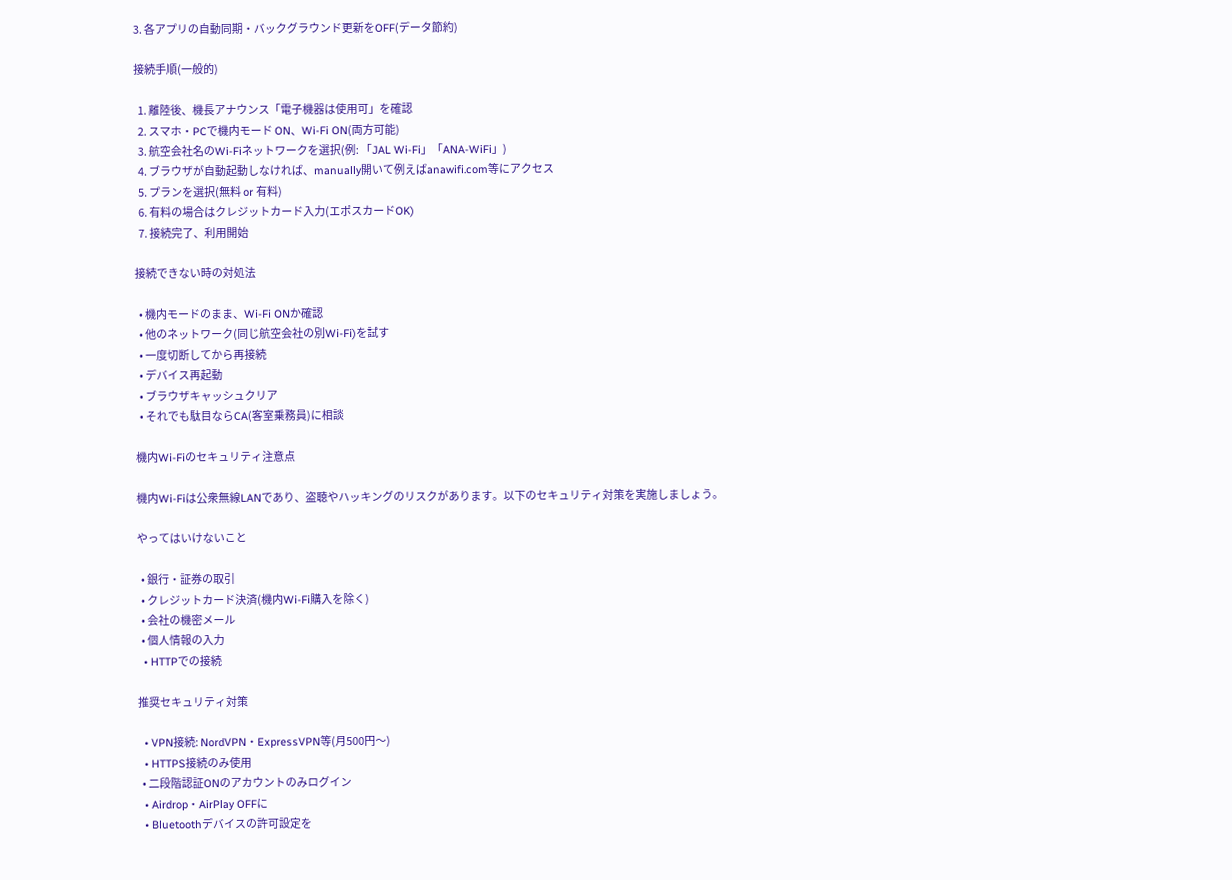3. 各アプリの自動同期・バックグラウンド更新をOFF(データ節約)

接続手順(一般的)

  1. 離陸後、機長アナウンス「電子機器は使用可」を確認
  2. スマホ・PCで機内モード ON、Wi-Fi ON(両方可能)
  3. 航空会社名のWi-Fiネットワークを選択(例: 「JAL Wi-Fi」「ANA-WiFi」)
  4. ブラウザが自動起動しなければ、manually開いて例えばanawifi.com等にアクセス
  5. プランを選択(無料 or 有料)
  6. 有料の場合はクレジットカード入力(エポスカードOK)
  7. 接続完了、利用開始

接続できない時の対処法

  • 機内モードのまま、Wi-Fi ONか確認
  • 他のネットワーク(同じ航空会社の別Wi-Fi)を試す
  • 一度切断してから再接続
  • デバイス再起動
  • ブラウザキャッシュクリア
  • それでも駄目ならCA(客室乗務員)に相談

機内Wi-Fiのセキュリティ注意点

機内Wi-Fiは公衆無線LANであり、盗聴やハッキングのリスクがあります。以下のセキュリティ対策を実施しましょう。

やってはいけないこと

  • 銀行・証券の取引
  • クレジットカード決済(機内Wi-Fi購入を除く)
  • 会社の機密メール
  • 個人情報の入力
  • HTTPでの接続

推奨セキュリティ対策

  • VPN接続: NordVPN・ExpressVPN等(月500円〜)
  • HTTPS接続のみ使用
  • 二段階認証ONのアカウントのみログイン
  • Airdrop・AirPlay OFFに
  • Bluetoothデバイスの許可設定を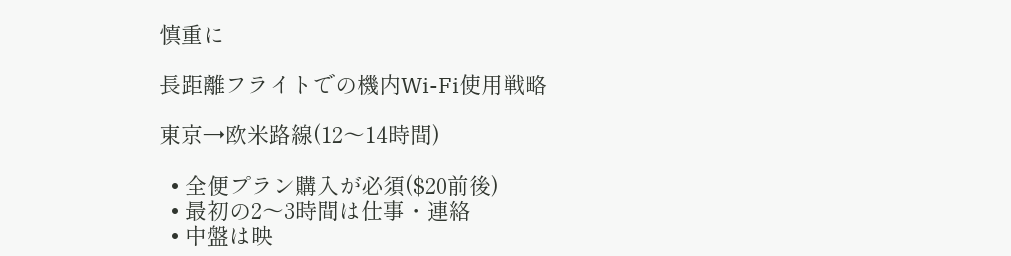慎重に

長距離フライトでの機内Wi-Fi使用戦略

東京→欧米路線(12〜14時間)

  • 全便プラン購入が必須($20前後)
  • 最初の2〜3時間は仕事・連絡
  • 中盤は映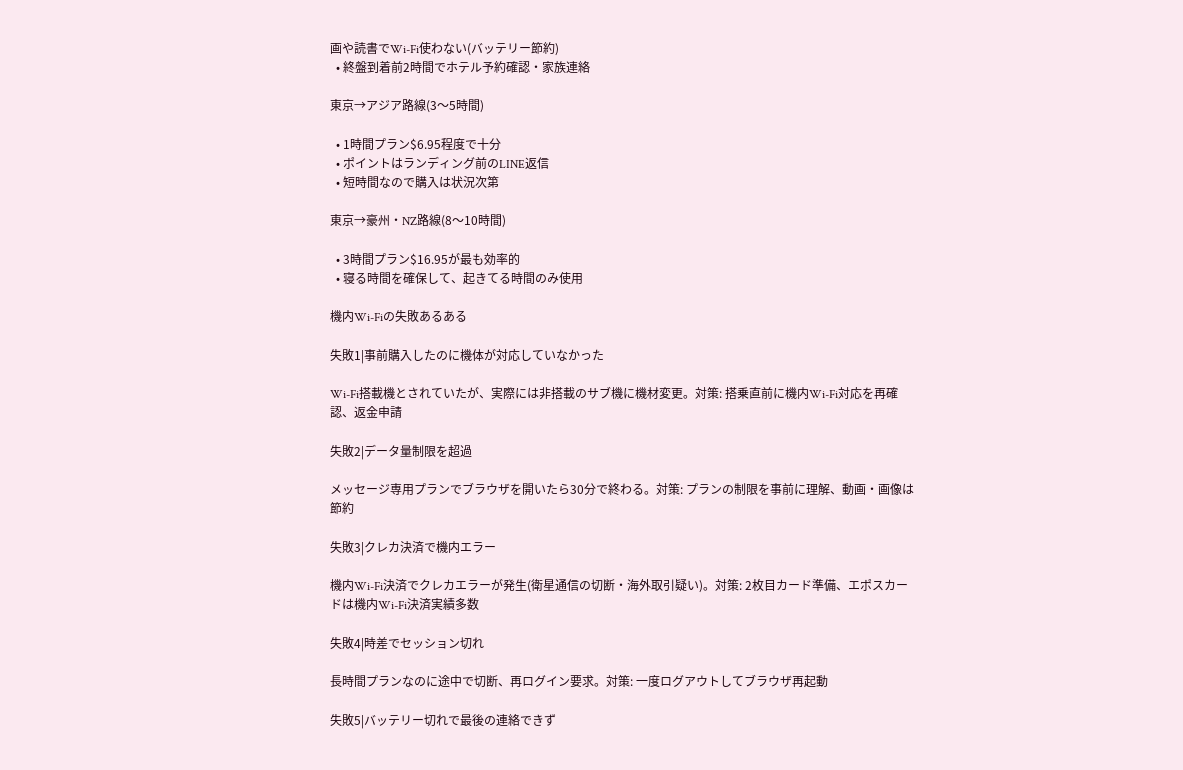画や読書でWi-Fi使わない(バッテリー節約)
  • 終盤到着前2時間でホテル予約確認・家族連絡

東京→アジア路線(3〜5時間)

  • 1時間プラン$6.95程度で十分
  • ポイントはランディング前のLINE返信
  • 短時間なので購入は状況次第

東京→豪州・NZ路線(8〜10時間)

  • 3時間プラン$16.95が最も効率的
  • 寝る時間を確保して、起きてる時間のみ使用

機内Wi-Fiの失敗あるある

失敗1|事前購入したのに機体が対応していなかった

Wi-Fi搭載機とされていたが、実際には非搭載のサブ機に機材変更。対策: 搭乗直前に機内Wi-Fi対応を再確認、返金申請

失敗2|データ量制限を超過

メッセージ専用プランでブラウザを開いたら30分で終わる。対策: プランの制限を事前に理解、動画・画像は節約

失敗3|クレカ決済で機内エラー

機内Wi-Fi決済でクレカエラーが発生(衛星通信の切断・海外取引疑い)。対策: 2枚目カード準備、エポスカードは機内Wi-Fi決済実績多数

失敗4|時差でセッション切れ

長時間プランなのに途中で切断、再ログイン要求。対策: 一度ログアウトしてブラウザ再起動

失敗5|バッテリー切れで最後の連絡できず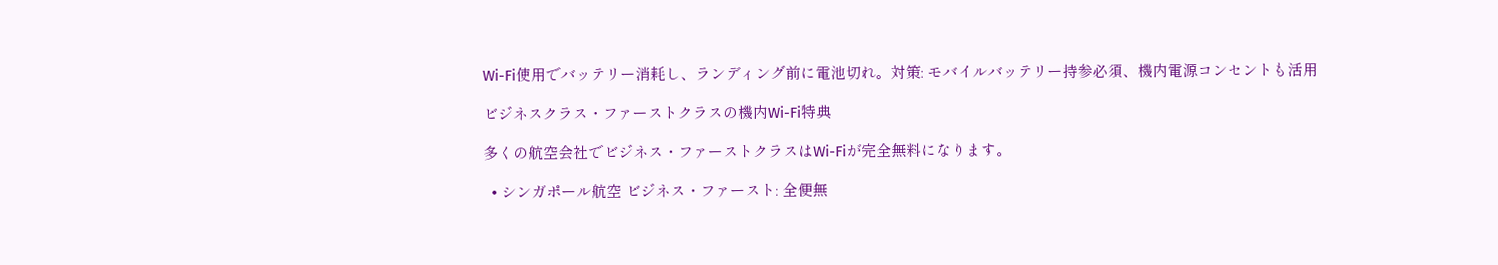Wi-Fi使用でバッテリー消耗し、ランディング前に電池切れ。対策: モバイルバッテリー持参必須、機内電源コンセントも活用

ビジネスクラス・ファーストクラスの機内Wi-Fi特典

多くの航空会社でビジネス・ファーストクラスはWi-Fiが完全無料になります。

  • シンガポール航空 ビジネス・ファースト: 全便無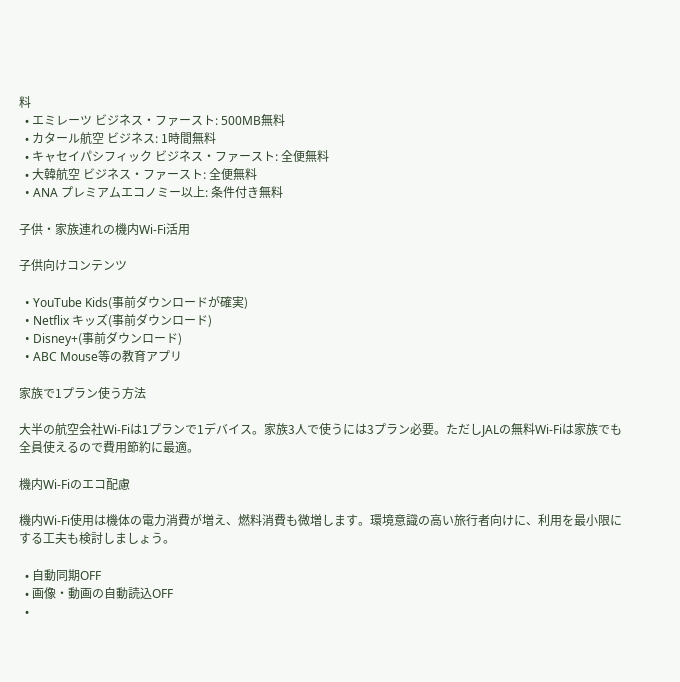料
  • エミレーツ ビジネス・ファースト: 500MB無料
  • カタール航空 ビジネス: 1時間無料
  • キャセイパシフィック ビジネス・ファースト: 全便無料
  • 大韓航空 ビジネス・ファースト: 全便無料
  • ANA プレミアムエコノミー以上: 条件付き無料

子供・家族連れの機内Wi-Fi活用

子供向けコンテンツ

  • YouTube Kids(事前ダウンロードが確実)
  • Netflix キッズ(事前ダウンロード)
  • Disney+(事前ダウンロード)
  • ABC Mouse等の教育アプリ

家族で1プラン使う方法

大半の航空会社Wi-Fiは1プランで1デバイス。家族3人で使うには3プラン必要。ただしJALの無料Wi-Fiは家族でも全員使えるので費用節約に最適。

機内Wi-Fiのエコ配慮

機内Wi-Fi使用は機体の電力消費が増え、燃料消費も微増します。環境意識の高い旅行者向けに、利用を最小限にする工夫も検討しましょう。

  • 自動同期OFF
  • 画像・動画の自動読込OFF
  •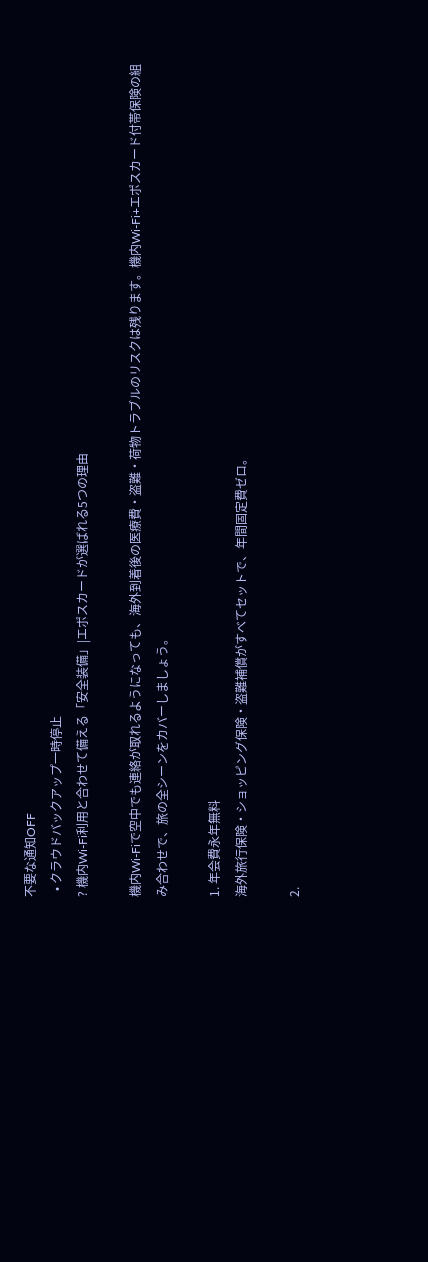不要な通知OFF
  • クラウドバックアップ一時停止
? 機内Wi-Fi利用と合わせて備える「安全装備」|エポスカードが選ばれる5つの理由

機内Wi-Fiで空中でも連絡が取れるようになっても、海外到着後の医療費・盗難・荷物トラブルのリスクは残ります。機内Wi-Fi+エポスカード付帯保険の組み合わせで、旅の全シーンをカバーしましょう。

1. 年会費永年無料
海外旅行保険・ショッピング保険・盗難補償がすべてセットで、年間固定費ゼロ。

2.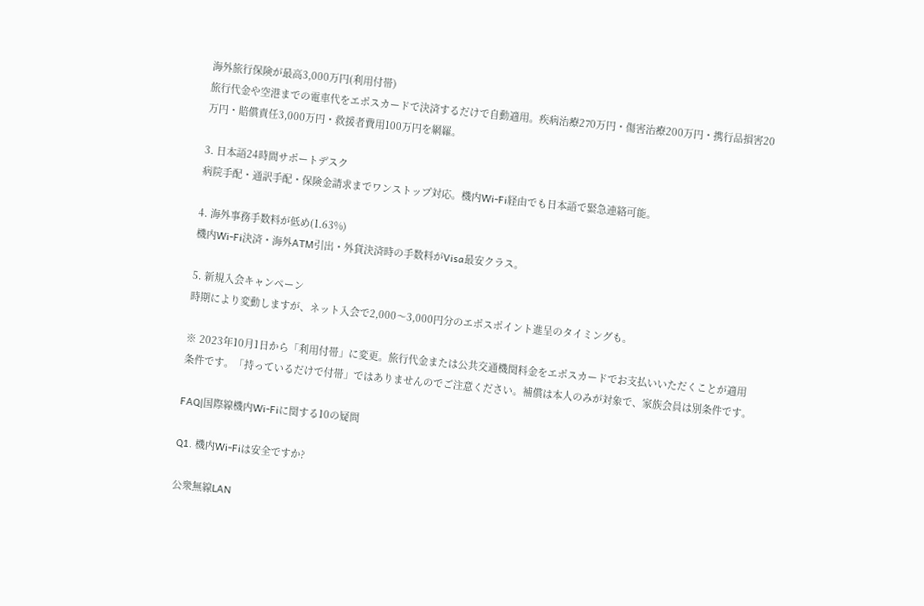海外旅行保険が最高3,000万円(利用付帯)
旅行代金や空港までの電車代をエポスカードで決済するだけで自動適用。疾病治療270万円・傷害治療200万円・携行品損害20万円・賠償責任3,000万円・救援者費用100万円を網羅。

3. 日本語24時間サポートデスク
病院手配・通訳手配・保険金請求までワンストップ対応。機内Wi-Fi経由でも日本語で緊急連絡可能。

4. 海外事務手数料が低め(1.63%)
機内Wi-Fi決済・海外ATM引出・外貨決済時の手数料がVisa最安クラス。

5. 新規入会キャンペーン
時期により変動しますが、ネット入会で2,000〜3,000円分のエポスポイント進呈のタイミングも。

※ 2023年10月1日から「利用付帯」に変更。旅行代金または公共交通機関料金をエポスカードでお支払いいただくことが適用条件です。「持っているだけで付帯」ではありませんのでご注意ください。補償は本人のみが対象で、家族会員は別条件です。

FAQ|国際線機内Wi-Fiに関する10の疑問

Q1. 機内Wi-Fiは安全ですか?

公衆無線LAN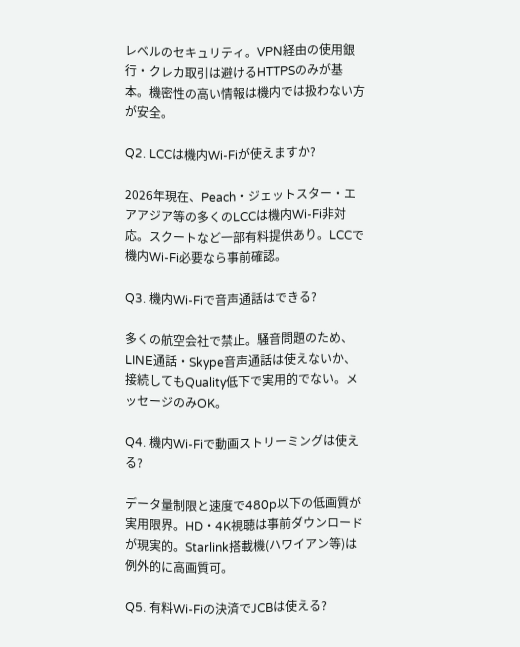レベルのセキュリティ。VPN経由の使用銀行・クレカ取引は避けるHTTPSのみが基本。機密性の高い情報は機内では扱わない方が安全。

Q2. LCCは機内Wi-Fiが使えますか?

2026年現在、Peach・ジェットスター・エアアジア等の多くのLCCは機内Wi-Fi非対応。スクートなど一部有料提供あり。LCCで機内Wi-Fi必要なら事前確認。

Q3. 機内Wi-Fiで音声通話はできる?

多くの航空会社で禁止。騒音問題のため、LINE通話・Skype音声通話は使えないか、接続してもQuality低下で実用的でない。メッセージのみOK。

Q4. 機内Wi-Fiで動画ストリーミングは使える?

データ量制限と速度で480p以下の低画質が実用限界。HD・4K視聴は事前ダウンロードが現実的。Starlink搭載機(ハワイアン等)は例外的に高画質可。

Q5. 有料Wi-Fiの決済でJCBは使える?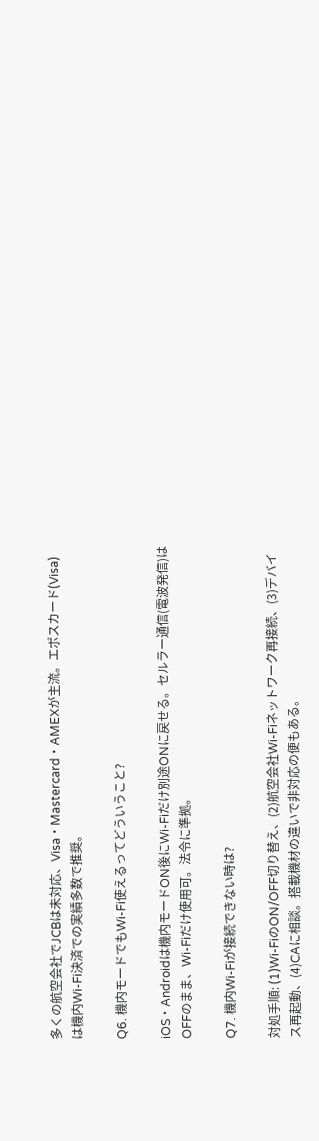多くの航空会社でJCBは未対応、Visa・Mastercard・AMEXが主流。エポスカード(Visa)は機内Wi-Fi決済での実績多数で推奨。

Q6. 機内モードでもWi-Fi使えるってどういうこと?

iOS・Androidは機内モードON後にWi-Fiだけ別途ONに戻せる。セルラー通信(電波発信)はOFFのまま、Wi-Fiだけ使用可。法令に準拠。

Q7. 機内Wi-Fiが接続できない時は?

対処手順: (1)Wi-FiのON/OFF切り替え、(2)航空会社Wi-Fiネットワーク再接続、(3)デバイス再起動、(4)CAに相談。搭載機材の違いで非対応の便もある。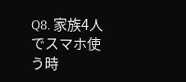Q8. 家族4人でスマホ使う時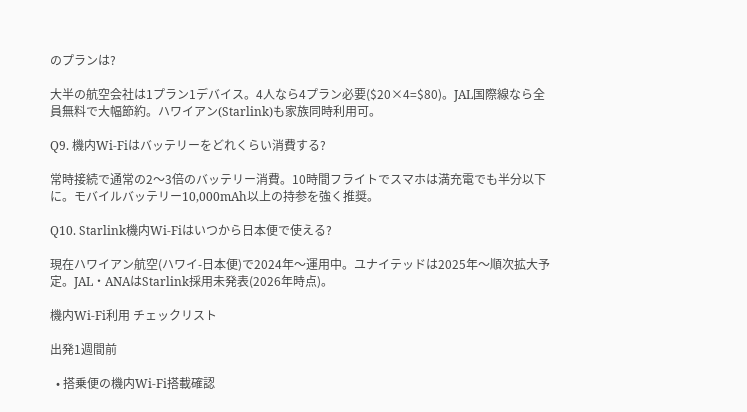のプランは?

大半の航空会社は1プラン1デバイス。4人なら4プラン必要($20×4=$80)。JAL国際線なら全員無料で大幅節約。ハワイアン(Starlink)も家族同時利用可。

Q9. 機内Wi-Fiはバッテリーをどれくらい消費する?

常時接続で通常の2〜3倍のバッテリー消費。10時間フライトでスマホは満充電でも半分以下に。モバイルバッテリー10,000mAh以上の持参を強く推奨。

Q10. Starlink機内Wi-Fiはいつから日本便で使える?

現在ハワイアン航空(ハワイ-日本便)で2024年〜運用中。ユナイテッドは2025年〜順次拡大予定。JAL・ANAはStarlink採用未発表(2026年時点)。

機内Wi-Fi利用 チェックリスト

出発1週間前

  • 搭乗便の機内Wi-Fi搭載確認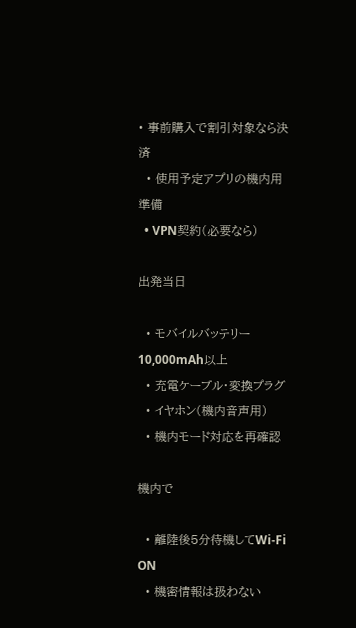• 事前購入で割引対象なら決済
  • 使用予定アプリの機内用準備
  • VPN契約(必要なら)

出発当日

  • モバイルバッテリー10,000mAh以上
  • 充電ケーブル・変換プラグ
  • イヤホン(機内音声用)
  • 機内モード対応を再確認

機内で

  • 離陸後5分待機してWi-Fi ON
  • 機密情報は扱わない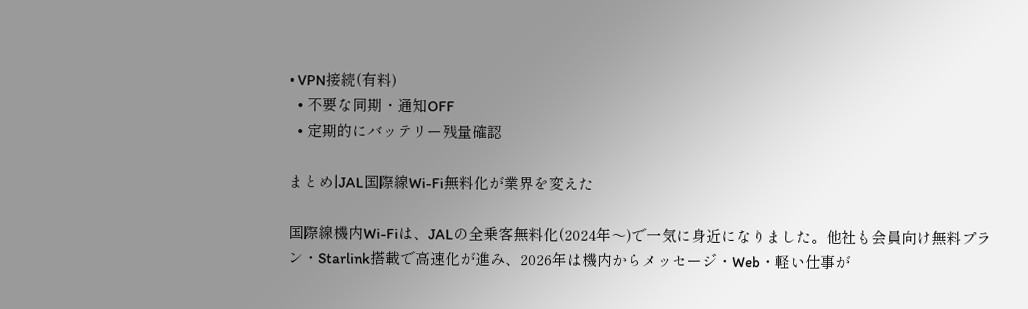• VPN接続(有料)
  • 不要な同期・通知OFF
  • 定期的にバッテリー残量確認

まとめ|JAL国際線Wi-Fi無料化が業界を変えた

国際線機内Wi-Fiは、JALの全乗客無料化(2024年〜)で一気に身近になりました。他社も会員向け無料プラン・Starlink搭載で高速化が進み、2026年は機内からメッセージ・Web・軽い仕事が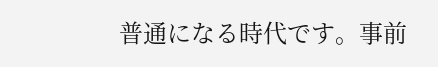普通になる時代です。事前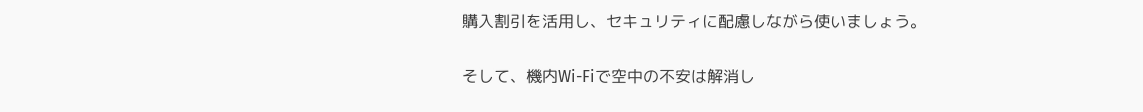購入割引を活用し、セキュリティに配慮しながら使いましょう。

そして、機内Wi-Fiで空中の不安は解消し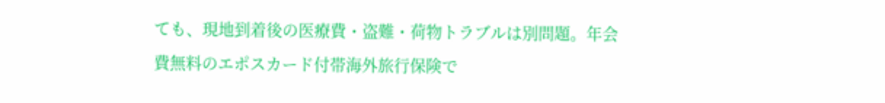ても、現地到着後の医療費・盗難・荷物トラブルは別問題。年会費無料のエポスカード付帯海外旅行保険で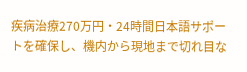疾病治療270万円・24時間日本語サポートを確保し、機内から現地まで切れ目な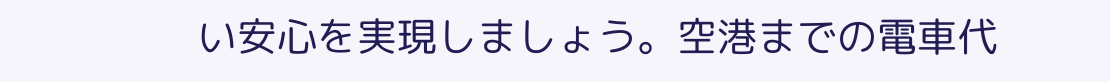い安心を実現しましょう。空港までの電車代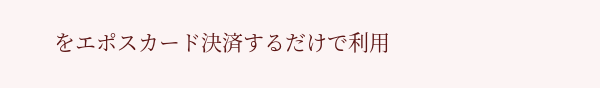をエポスカード決済するだけで利用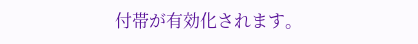付帯が有効化されます。